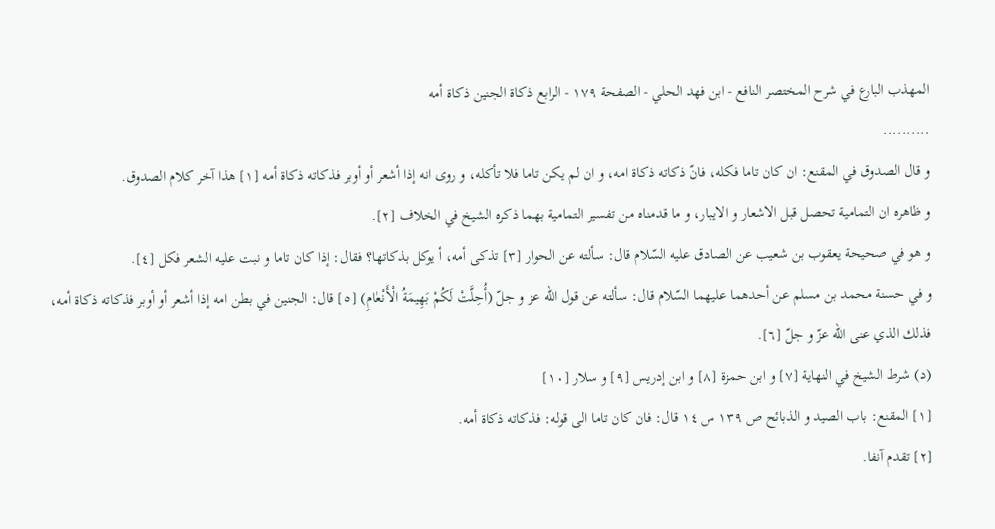المهذب البارع في شرح المختصر النافع - ابن فهد الحلي - الصفحة ١٧٩ - الرابع ذكاة الجنين ذكاة أمه
..........
و قال الصدوق في المقنع: ان كان تاما فكله، فانّ ذكاته ذكاة امه، و ان لم يكن تاما فلا تأكله، و روى انه إذا أشعر أو أوبر فذكاته ذكاة أمه [١] هذا آخر كلام الصدوق.
و ظاهره ان التمامية تحصل قبل الاشعار و الايبار، و ما قدمناه من تفسير التمامية بهما ذكره الشيخ في الخلاف [٢].
و هو في صحيحة يعقوب بن شعيب عن الصادق عليه السّلام قال: سألته عن الحوار [٣] تذكى أمه، أ يوكل بذكاتها؟ فقال: إذا كان تاما و نبت عليه الشعر فكل [٤].
و في حسنة محمد بن مسلم عن أحدهما عليهما السّلام قال: سألته عن قول اللّه عز و جلّ (أُحِلَّتْ لَكُمْ بَهِيمَةُ الْأَنْعٰامِ) [٥] قال: الجنين في بطن امه إذا أشعر أو أوبر فذكاته ذكاة أمه، فذلك الذي عنى اللّه عزّ و جلّ [٦].
(د) شرط الشيخ في النهاية [٧] و ابن حمزة [٨] و ابن إدريس [٩] و سلار [١٠]
[١] المقنع: باب الصيد و الذبائح ص ١٣٩ س ١٤ قال: فان كان تاما الى قوله: فذكاته ذكاة أمه.
[٢] تقدم آنفا.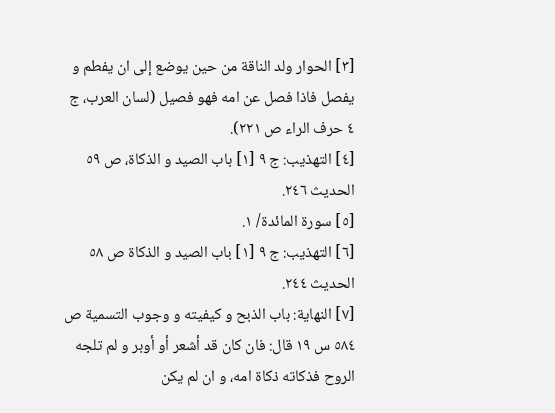[٣] الحوار ولد الناقة من حين يوضع إلى ان يفطم و يفصل فاذا فصل عن امه فهو فصيل (لسان العرب، ج ٤ حرف الراء ص ٢٢١).
[٤] التهذيب: ج ٩ [١] باب الصيد و الذكاة، ص ٥٩ الحديث ٢٤٦.
[٥] سورة المائدة/ ١.
[٦] التهذيب: ج ٩ [١] باب الصيد و الذكاة ص ٥٨ الحديث ٢٤٤.
[٧] النهاية: باب الذبح و كيفيته و وجوب التسمية ص ٥٨٤ س ١٩ قال: فان كان قد أشعر أو أوبر و لم تلجه الروح فذكاته ذكاة امه، و ان لم يكن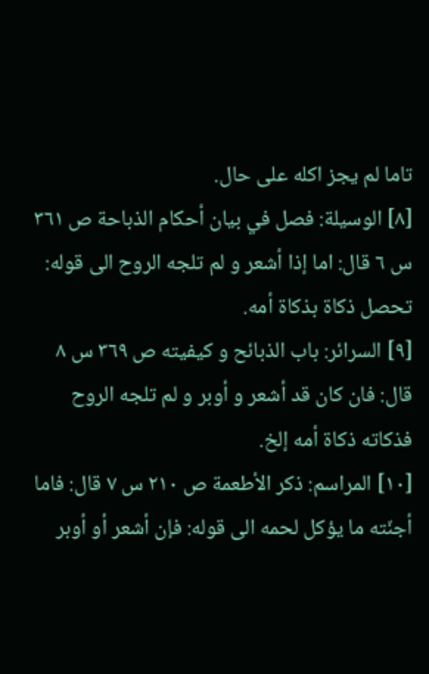تاما لم يجز اكله على حال.
[٨] الوسيلة: فصل في بيان أحكام الذباحة ص ٣٦١ س ٦ قال: اما إذا أشعر و لم تلجه الروح الى قوله:
تحصل ذكاة بذكاة أمه.
[٩] السرائر: باب الذبائح و كيفيته ص ٣٦٩ س ٨ قال: فان كان قد أشعر و أوبر و لم تلجه الروح فذكاته ذكاة أمه إلخ.
[١٠] المراسم: ذكر الأطعمة ص ٢١٠ س ٧ قال: فاما أجنّته ما يؤكل لحمه الى قوله: فإن أشعر أو أوبر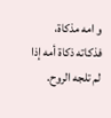و امه مذكاة، فذكاته ذكاة أمه إذا لم تلجه الروح.